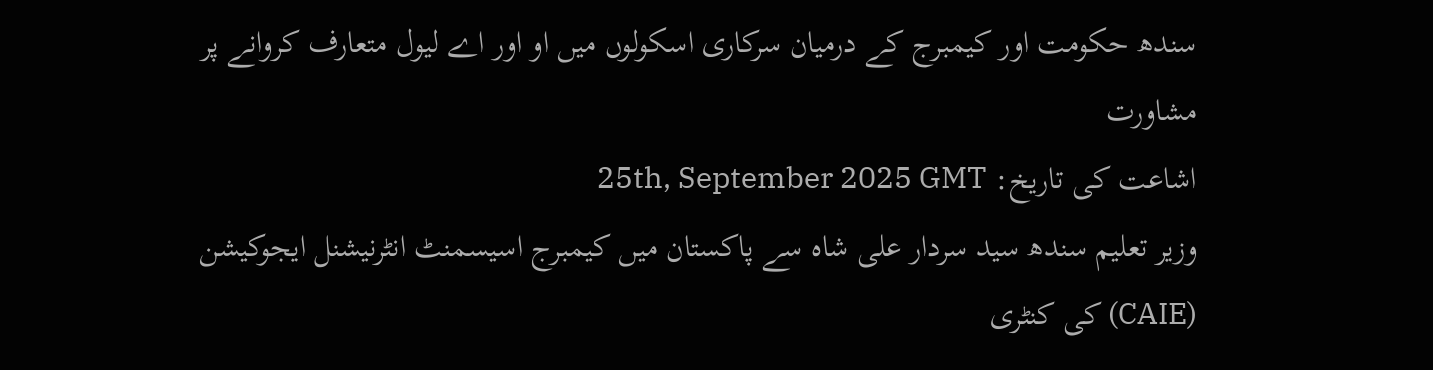سندھ حکومت اور کیمبرج کے درمیان سرکاری اسکولوں میں او اور اے لیول متعارف کروانے پر مشاورت
اشاعت کی تاریخ: 25th, September 2025 GMT
وزیر تعلیم سندھ سید سردار علی شاہ سے پاکستان میں کیمبرج اسیسمنٹ انٹرنیشنل ایجوکیشن (CAIE) کی کنٹری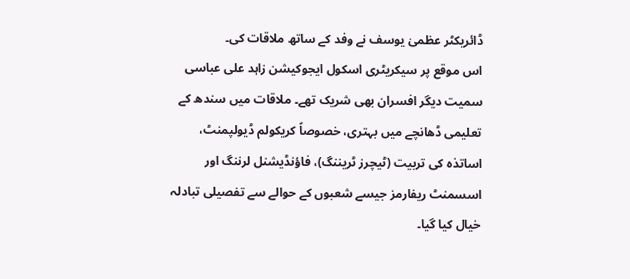ڈائریکٹر عظمیٰ یوسف نے وفد کے ساتھ ملاقات کی۔
اس موقع پر سیکریٹری اسکول ایجوکیشن زاہد علی عباسی سمیت دیگر افسران بھی شریک تھے۔ ملاقات میں سندھ کے تعلیمی ڈھانچے میں بہتری، خصوصاً کریکولم ڈیولپمنٹ، اساتذہ کی تربیت (ٹیچرز ٹریننگ)، فاؤنڈیشنل لرننگ اور اسسمنٹ ریفارمز جیسے شعبوں کے حوالے سے تفصیلی تبادلہ خیال کیا گیا۔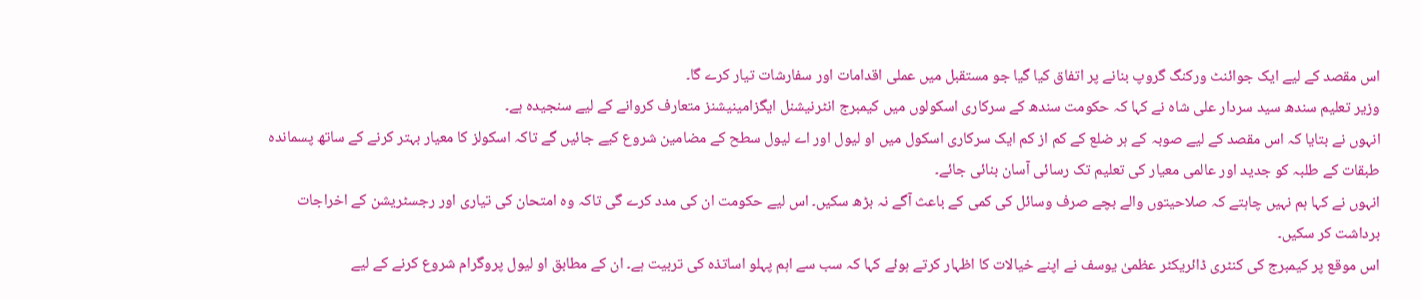اس مقصد کے لیے ایک جوائنٹ ورکنگ گروپ بنانے پر اتفاق کیا گیا جو مستقبل میں عملی اقدامات اور سفارشات تیار کرے گا۔
وزیر تعلیم سندھ سید سردار علی شاہ نے کہا کہ حکومت سندھ کے سرکاری اسکولوں میں کیمبرج انٹرنیشنل ایگزامینیشنز متعارف کروانے کے لیے سنجیدہ ہے۔
انہوں نے بتایا کہ اس مقصد کے لیے صوبہ کے ہر ضلع کے کم از کم ایک سرکاری اسکول میں او لیول اور اے لیول سطح کے مضامین شروع کیے جائیں گے تاکہ اسکولز کا معیار بہتر کرنے کے ساتھ پسماندہ طبقات کے طلبہ کو جدید اور عالمی معیار کی تعلیم تک رسائی آسان بنائی جائے۔
انہوں نے کہا ہم نہیں چاہتے کہ صلاحیتوں والے بچے صرف وسائل کی کمی کے باعث آگے نہ بڑھ سکیں۔ اس لیے حکومت ان کی مدد کرے گی تاکہ وہ امتحان کی تیاری اور رجسٹریشن کے اخراجات برداشت کر سکیں۔
اس موقع پر کیمبرج کی کنٹری ڈائریکٹر عظمیٰ یوسف نے اپنے خیالات کا اظہار کرتے ہوئے کہا کہ سب سے اہم پہلو اساتذہ کی تربیت ہے۔ ان کے مطابق او لیول پروگرام شروع کرنے کے لیے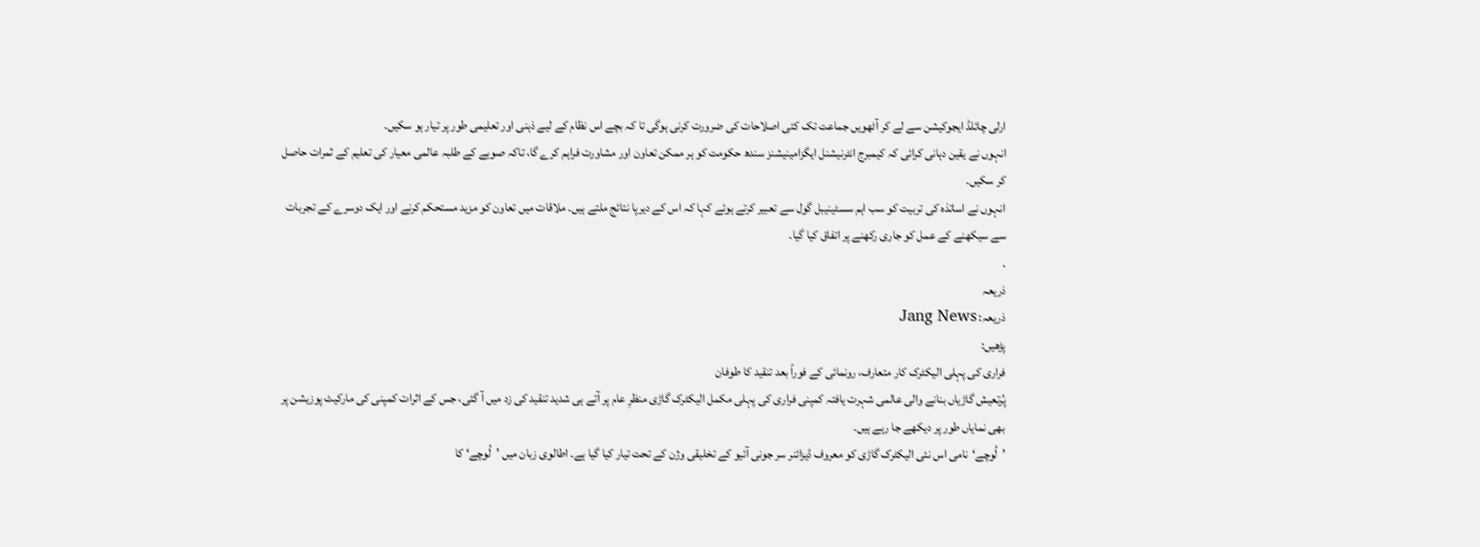ارلی چائلڈ ایجوکیشن سے لے کر آٹھویں جماعت تک کئی اصلاحات کی ضرورت کرنی ہوگی تا کہ بچے اس نظام کے لیے ذہنی اور تعلیمی طور پر تیار ہو سکیں۔
انہوں نے یقین دہانی کرائی کہ کیمبرج انٹرنیشنل ایگزامینیشنز سندھ حکومت کو ہر ممکن تعاون اور مشاورت فراہم کرے گا، تاکہ صوبے کے طلبہ عالمی معیار کی تعلیم کے ثمرات حاصل کر سکیں۔
انہوں نے اساتذہ کی تربیت کو سب اہم سسٹینیبل گول سے تعبیر کرتے ہوئے کہا کہ اس کے دیرپا نتائج ملتے ہیں۔ ملاقات میں تعاون کو مزید مستحکم کرنے اور ایک دوسرے کے تجربات سے سیکھنے کے عمل کو جاری رکھنے پر اتفاق کیا گیا۔
.
ذریعہ
ذریعہ: Jang News
پڑھیں:
فراری کی پہلی الیکٹرک کار متعارف، رونمائی کے فوراً بعد تنقید کا طوفان
پُرتعیش گاڑیاں بنانے والی عالمی شہرت یافتہ کمپنی فراری کی پہلی مکمل الیکٹرک گاڑی منظرِ عام پر آتے ہی شدید تنقید کی زد میں آ گئی، جس کے اثرات کمپنی کی مارکیٹ پوزیشن پر بھی نمایاں طور پر دیکھے جا رہے ہیں۔
’لُوچے‘نامی اس نئی الیکٹرک گاڑی کو معروف ڈیزائنر سر جونی آئیو کے تخلیقی وژن کے تحت تیار کیا گیا ہے۔ اطالوی زبان میں ’لُوچے‘ کا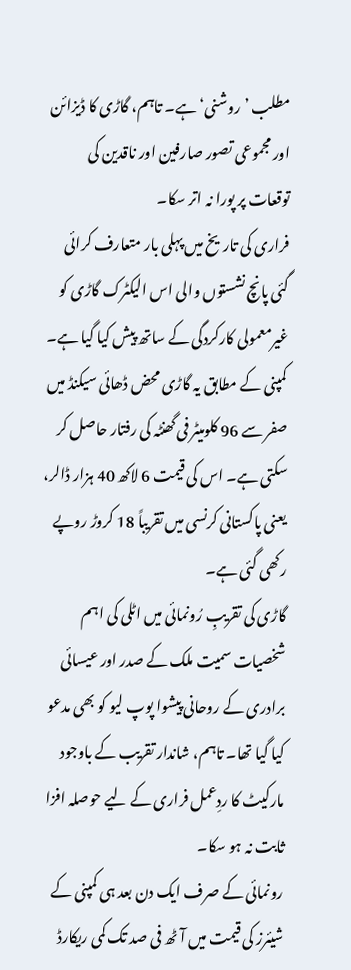مطلب ’روشنی‘ ہے۔ تاہم، گاڑی کا ڈیزائن اور مجموعی تصور صارفین اور ناقدین کی توقعات پر پورا نہ اتر سکا۔
فراری کی تاریخ میں پہلی بار متعارف کرائی گئی پانچ نشستوں والی اس الیکٹرک گاڑی کو غیرمعمولی کارکردگی کے ساتھ پیش کیا گیا ہے۔
کمپنی کے مطابق یہ گاڑی محض ڈھائی سیکنڈ میں صفر سے 96 کلومیٹر فی گھنٹہ کی رفتار حاصل کر سکتی ہے۔ اس کی قیمت 6 لاکھ 40 ہزار ڈالر، یعنی پاکستانی کرنسی میں تقریباً 18 کروڑ روپے رکھی گئی ہے۔
گاڑی کی تقریبِ رُونمائی میں اٹلی کی اہم شخصیات سمیت ملک کے صدر اور عیسائی برادری کے روحانی پیشوا پوپ لیو کو بھی مدعو کیا گیا تھا۔ تاہم، شاندار تقریب کے باوجود مارکیٹ کا ردِعمل فراری کے لیے حوصلہ افزا ثابت نہ ہو سکا۔
رونمائی کے صرف ایک دن بعد ہی کمپنی کے شیئرز کی قیمت میں آٹھ فی صد تک کمی ریکارڈ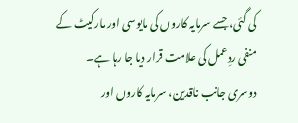کی گئی، جسے سرمایہ کاروں کی مایوسی اور مارکیٹ کے منفی ردِعمل کی علامت قرار دیا جا رہا ہے۔
دوسری جانب ناقدین، سرمایہ کاروں اور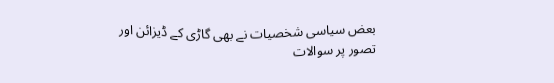بعض سیاسی شخصیات نے بھی گاڑی کے ڈیزائن اور تصور پر سوالات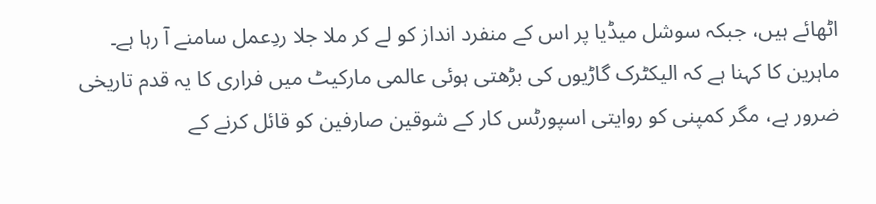اٹھائے ہیں، جبکہ سوشل میڈیا پر اس کے منفرد انداز کو لے کر ملا جلا ردِعمل سامنے آ رہا ہے۔
ماہرین کا کہنا ہے کہ الیکٹرک گاڑیوں کی بڑھتی ہوئی عالمی مارکیٹ میں فراری کا یہ قدم تاریخی ضرور ہے، مگر کمپنی کو روایتی اسپورٹس کار کے شوقین صارفین کو قائل کرنے کے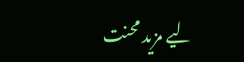لیے مزید محنت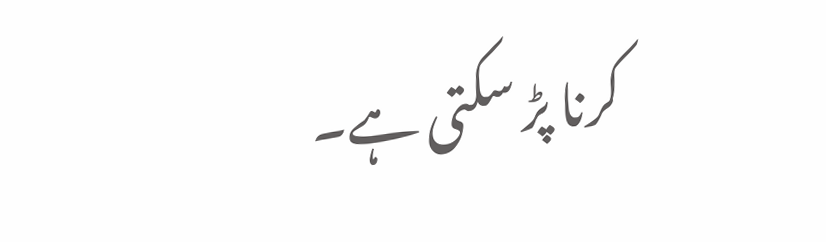کرنا پڑ سکتی ہے۔